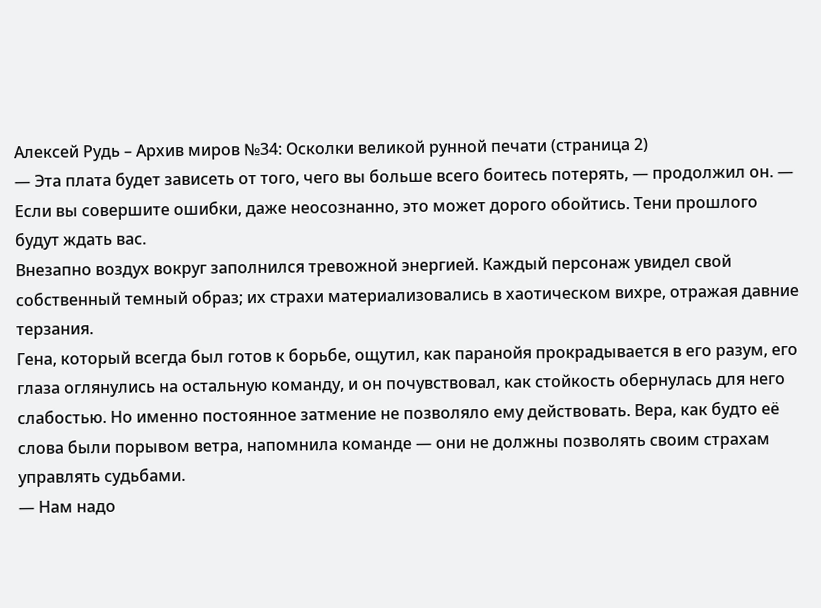Алексей Рудь – Архив миров №34: Осколки великой рунной печати (страница 2)
— Эта плата будет зависеть от того, чего вы больше всего боитесь потерять, — продолжил он. — Если вы совершите ошибки, даже неосознанно, это может дорого обойтись. Тени прошлого будут ждать вас.
Внезапно воздух вокруг заполнился тревожной энергией. Каждый персонаж увидел свой собственный темный образ; их страхи материализовались в хаотическом вихре, отражая давние терзания.
Гена, который всегда был готов к борьбе, ощутил, как паранойя прокрадывается в его разум, его глаза оглянулись на остальную команду, и он почувствовал, как стойкость обернулась для него слабостью. Но именно постоянное затмение не позволяло ему действовать. Вера, как будто её слова были порывом ветра, напомнила команде — они не должны позволять своим страхам управлять судьбами.
— Нам надо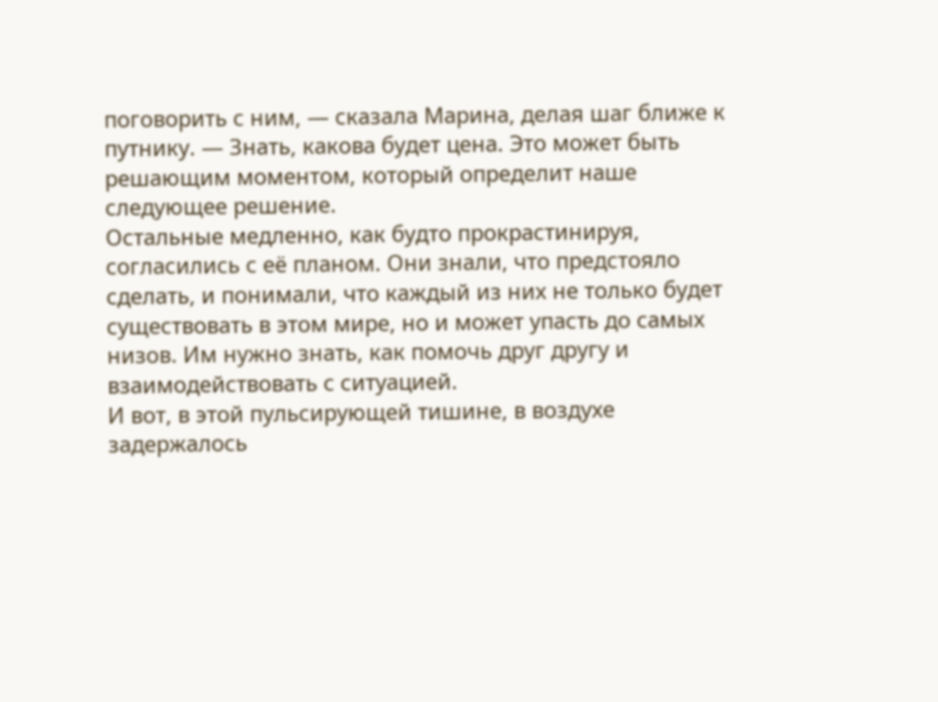поговорить с ним, — сказала Марина, делая шаг ближе к путнику. — Знать, какова будет цена. Это может быть решающим моментом, который определит наше следующее решение.
Остальные медленно, как будто прокрастинируя, согласились с её планом. Они знали, что предстояло сделать, и понимали, что каждый из них не только будет существовать в этом мире, но и может упасть до самых низов. Им нужно знать, как помочь друг другу и взаимодействовать с ситуацией.
И вот, в этой пульсирующей тишине, в воздухе задержалось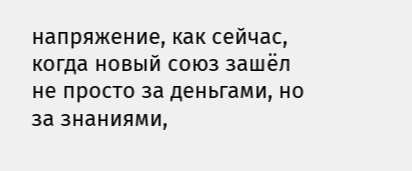напряжение, как сейчас, когда новый союз зашёл не просто за деньгами, но за знаниями,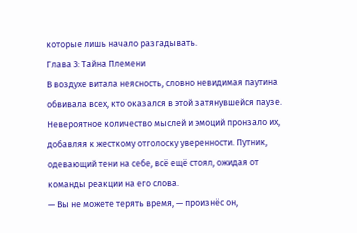которые лишь начало разгадывать.
Глава 3: Тайна Племени
В воздухе витала неясность, словно невидимая паутина обвивала всех, кто оказался в этой затянувшейся паузе. Невероятное количество мыслей и эмоций пронзало их, добавляя к жесткому отголоску уверенности. Путник, одевающий тени на себе, всё ещё стоял, ожидая от команды реакции на его слова.
— Вы не можете терять время, — произнёс он,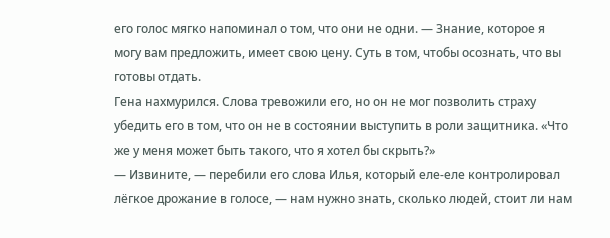его голос мягко напоминал о том, что они не одни. — Знание, которое я могу вам предложить, имеет свою цену. Суть в том, чтобы осознать, что вы готовы отдать.
Гена нахмурился. Слова тревожили его, но он не мог позволить страху убедить его в том, что он не в состоянии выступить в роли защитника. «Что же у меня может быть такого, что я хотел бы скрыть?»
— Извините, — перебили его слова Илья, который еле-еле контролировал лёгкое дрожание в голосе, — нам нужно знать, сколько людей, стоит ли нам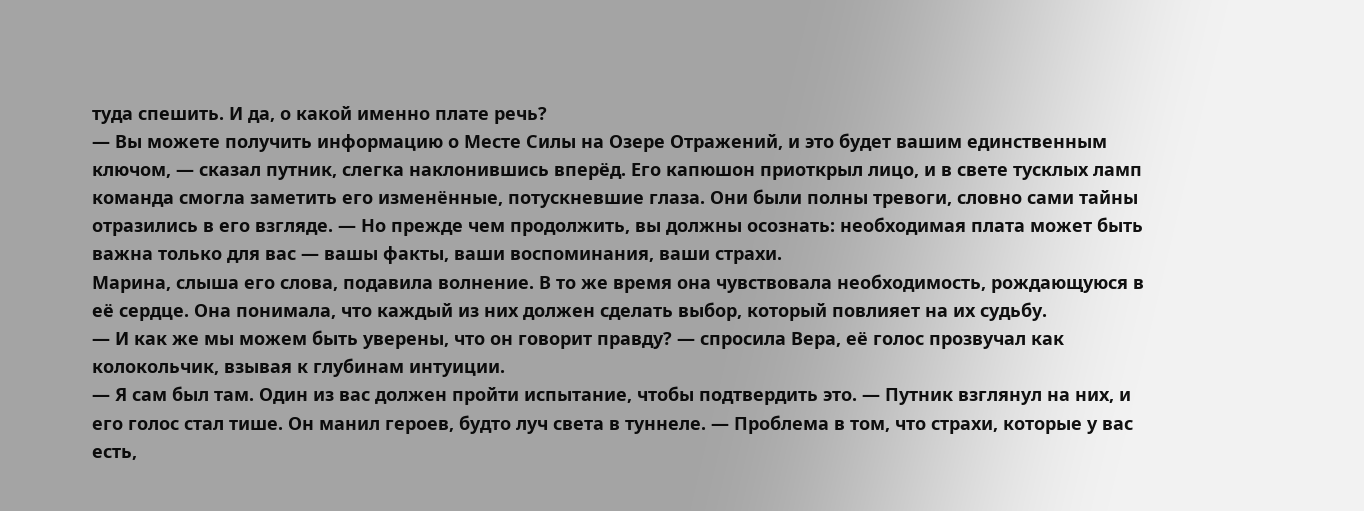туда спешить. И да, о какой именно плате речь?
— Вы можете получить информацию о Месте Силы на Озере Отражений, и это будет вашим единственным ключом, — сказал путник, слегка наклонившись вперёд. Его капюшон приоткрыл лицо, и в свете тусклых ламп команда смогла заметить его изменённые, потускневшие глаза. Они были полны тревоги, словно сами тайны отразились в его взгляде. — Но прежде чем продолжить, вы должны осознать: необходимая плата может быть важна только для вас — вашы факты, ваши воспоминания, ваши страхи.
Марина, слыша его слова, подавила волнение. В то же время она чувствовала необходимость, рождающуюся в её сердце. Она понимала, что каждый из них должен сделать выбор, который повлияет на их судьбу.
— И как же мы можем быть уверены, что он говорит правду? — спросила Вера, её голос прозвучал как колокольчик, взывая к глубинам интуиции.
— Я сам был там. Один из вас должен пройти испытание, чтобы подтвердить это. — Путник взглянул на них, и его голос стал тише. Он манил героев, будто луч света в туннеле. — Проблема в том, что страхи, которые у вас есть,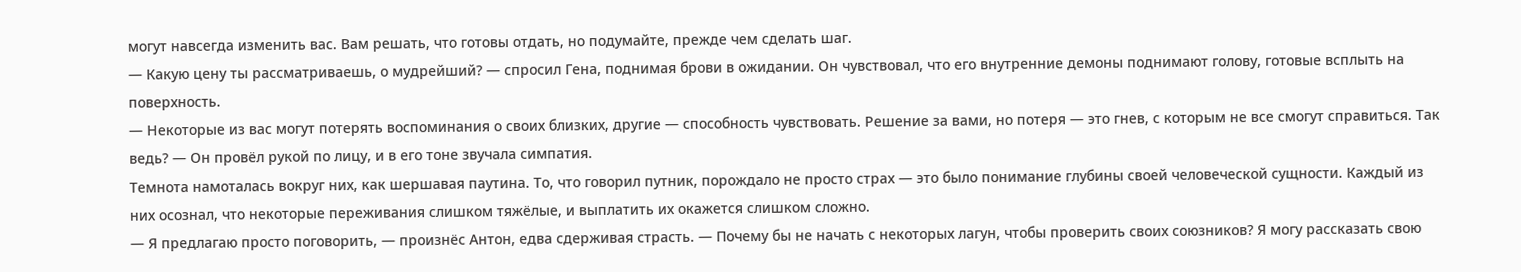могут навсегда изменить вас. Вам решать, что готовы отдать, но подумайте, прежде чем сделать шаг.
— Какую цену ты рассматриваешь, о мудрейший? — спросил Гена, поднимая брови в ожидании. Он чувствовал, что его внутренние демоны поднимают голову, готовые всплыть на поверхность.
— Некоторые из вас могут потерять воспоминания о своих близких, другие — способность чувствовать. Решение за вами, но потеря — это гнев, с которым не все смогут справиться. Так ведь? — Он провёл рукой по лицу, и в его тоне звучала симпатия.
Темнота намоталась вокруг них, как шершавая паутина. То, что говорил путник, порождало не просто страх — это было понимание глубины своей человеческой сущности. Каждый из них осознал, что некоторые переживания слишком тяжёлые, и выплатить их окажется слишком сложно.
— Я предлагаю просто поговорить, — произнёс Антон, едва сдерживая страсть. — Почему бы не начать с некоторых лагун, чтобы проверить своих союзников? Я могу рассказать свою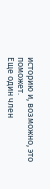историю и, возможно, это поможет.
Еще один член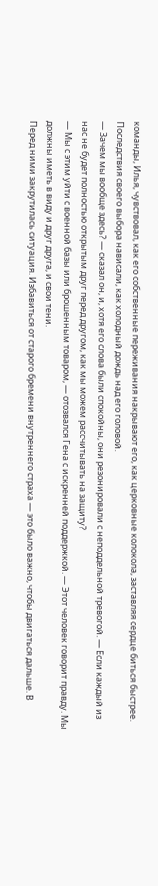команды, Илья, чувствовал, как его собственные переживания накрывают его, как церковные колокола, заставляя сердце биться быстрее. Последствия своего выбора нависали, как холодный дождь над его головой.
— Зачем мы вообще здесь? — сказал он, и, хотя его слова были спокойны, они резонировали с неподдельной тревогой. — Если каждый из нас не будет полностью открытым друг перед другом, как мы можем рассчитывать на защиту?
— Мы с этим уйти с военной базы или брошенным товаром, — отозвался Гена с искренней поддержкой. — Этот человек говорит правду. Мы должны иметь в виду и друг друга, и свои тени.
Перед ними закрутилась ситуация. Избавиться от старого бремени внутреннего страха — это было важно, чтобы двигаться дальше. В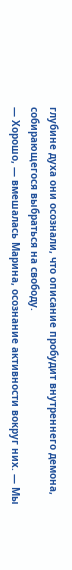глубине духа они осознали, что описание пробудит внутреннего демона, собирающегося выбраться на свободу.
— Хорошо, — вмешалась Марина, осознание активности вокруг них. — Мы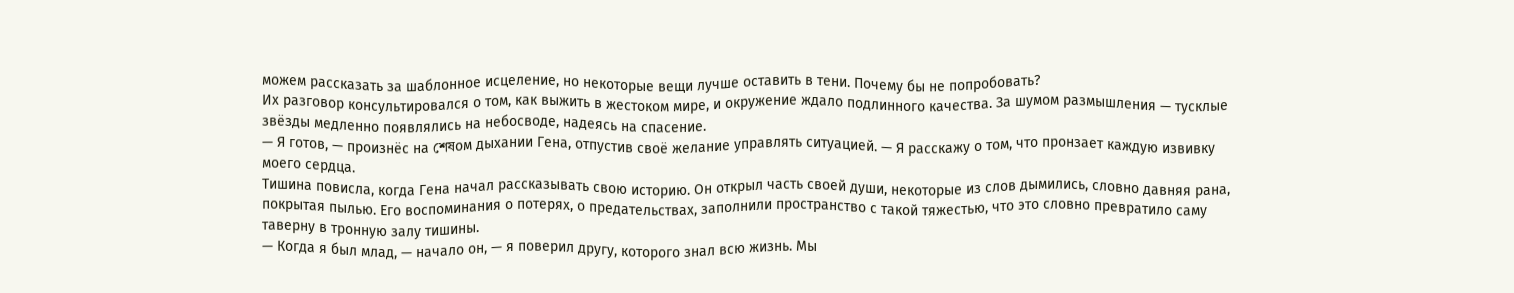можем рассказать за шаблонное исцеление, но некоторые вещи лучше оставить в тени. Почему бы не попробовать?
Их разговор консультировался о том, как выжить в жестоком мире, и окружение ждало подлинного качества. За шумом размышления — тусклые звёзды медленно появлялись на небосводе, надеясь на спасение.
— Я готов, — произнёс на শেষом дыхании Гена, отпустив своё желание управлять ситуацией. — Я расскажу о том, что пронзает каждую извивку моего сердца.
Тишина повисла, когда Гена начал рассказывать свою историю. Он открыл часть своей души, некоторые из слов дымились, словно давняя рана, покрытая пылью. Его воспоминания о потерях, о предательствах, заполнили пространство с такой тяжестью, что это словно превратило саму таверну в тронную залу тишины.
— Когда я был млад, — начало он, — я поверил другу, которого знал всю жизнь. Мы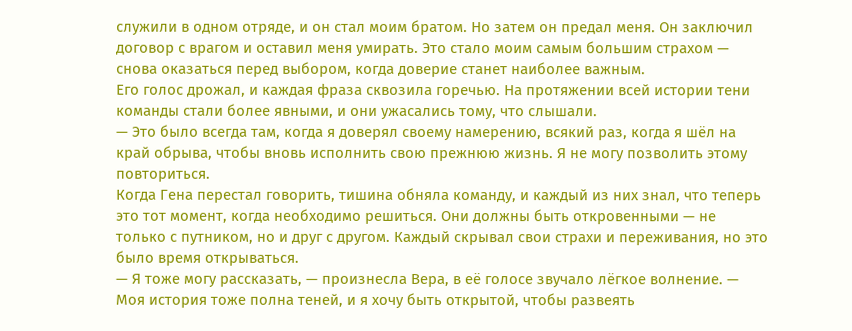служили в одном отряде, и он стал моим братом. Но затем он предал меня. Он заключил договор с врагом и оставил меня умирать. Это стало моим самым большим страхом — снова оказаться перед выбором, когда доверие станет наиболее важным.
Его голос дрожал, и каждая фраза сквозила горечью. На протяжении всей истории тени команды стали более явными, и они ужасались тому, что слышали.
— Это было всегда там, когда я доверял своему намерению, всякий раз, когда я шёл на край обрыва, чтобы вновь исполнить свою прежнюю жизнь. Я не могу позволить этому повториться.
Когда Гена перестал говорить, тишина обняла команду, и каждый из них знал, что теперь это тот момент, когда необходимо решиться. Они должны быть откровенными — не только с путником, но и друг с другом. Каждый скрывал свои страхи и переживания, но это было время открываться.
— Я тоже могу рассказать, — произнесла Вера, в её голосе звучало лёгкое волнение. — Моя история тоже полна теней, и я хочу быть открытой, чтобы развеять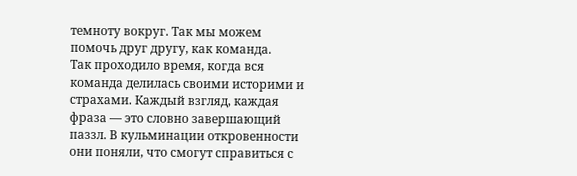темноту вокруг. Так мы можем помочь друг другу, как команда.
Так проходило время, когда вся команда делилась своими историми и страхами. Каждый взгляд, каждая фраза — это словно завершающий паззл. В кульминации откровенности они поняли, что смогут справиться с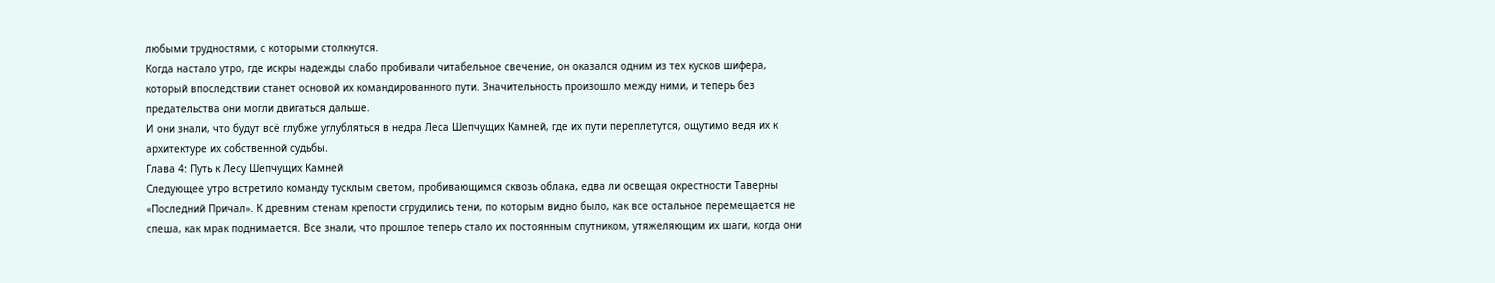любыми трудностями, с которыми столкнутся.
Когда настало утро, где искры надежды слабо пробивали читабельное свечение, он оказался одним из тех кусков шифера, который впоследствии станет основой их командированного пути. Значительность произошло между ними, и теперь без предательства они могли двигаться дальше.
И они знали, что будут всё глубже углубляться в недра Леса Шепчущих Камней, где их пути переплетутся, ощутимо ведя их к архитектуре их собственной судьбы.
Глава 4: Путь к Лесу Шепчущих Камней
Следующее утро встретило команду тусклым светом, пробивающимся сквозь облака, едва ли освещая окрестности Таверны «Последний Причал». К древним стенам крепости сгрудились тени, по которым видно было, как все остальное перемещается не спеша, как мрак поднимается. Все знали, что прошлое теперь стало их постоянным спутником, утяжеляющим их шаги, когда они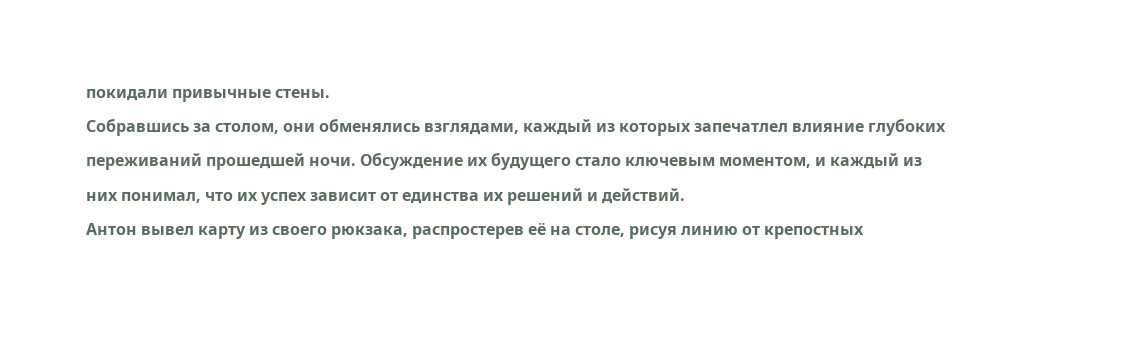покидали привычные стены.
Собравшись за столом, они обменялись взглядами, каждый из которых запечатлел влияние глубоких переживаний прошедшей ночи. Обсуждение их будущего стало ключевым моментом, и каждый из них понимал, что их успех зависит от единства их решений и действий.
Антон вывел карту из своего рюкзака, распростерев её на столе, рисуя линию от крепостных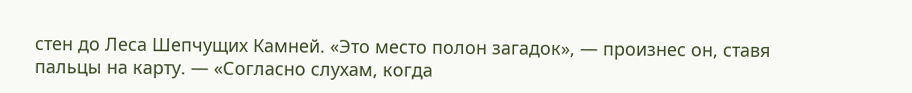стен до Леса Шепчущих Камней. «Это место полон загадок», — произнес он, ставя пальцы на карту. — «Согласно слухам, когда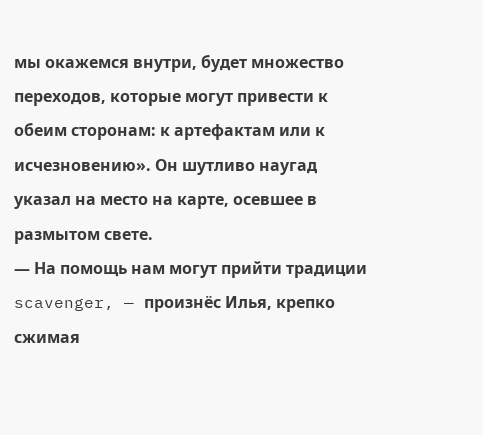мы окажемся внутри, будет множество переходов, которые могут привести к обеим сторонам: к артефактам или к исчезновению». Он шутливо наугад указал на место на карте, осевшее в размытом свете.
— На помощь нам могут прийти традиции scavenger, — произнёс Илья, крепко сжимая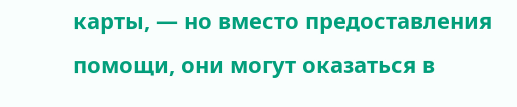карты, — но вместо предоставления помощи, они могут оказаться в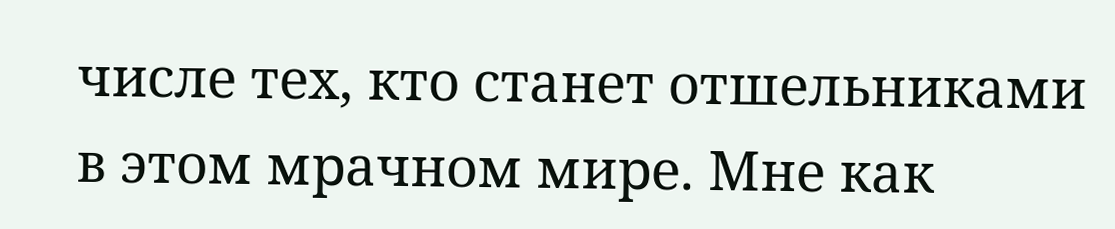числе тех, кто станет отшельниками в этом мрачном мире. Мне как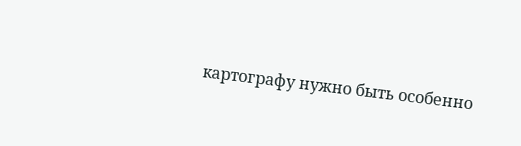картографу нужно быть особенно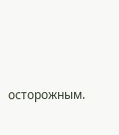осторожным.